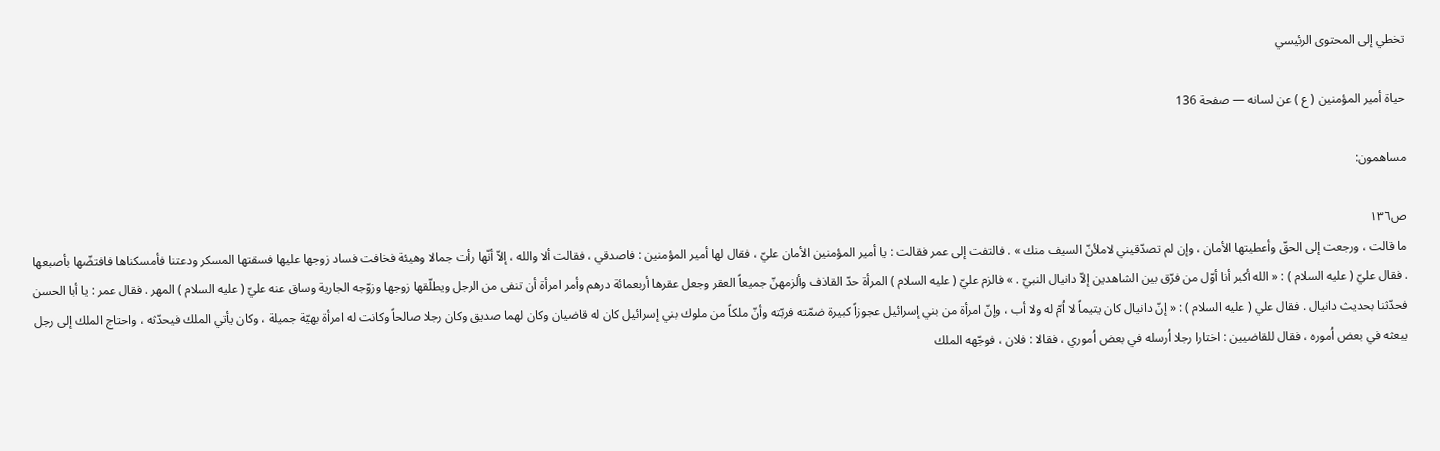تخطي إلى المحتوى الرئيسي

حياة أمير المؤمنين ( ع ) عن لسانه — صفحة 136

مساهمون:

ص١٣٦
ما قالت ، ورجعت إلى الحقّ وأعطيتها الأمان ، وإن لم تصدّقيني لاملأنّ السيف منك » . فالتفت إلى عمر فقالت : يا أمير المؤمنين الأمان عليّ ، فقال لها أمير المؤمنين : فاصدقي ، فقالت ألا والله ، إلاّ أنّها رأت جمالا وهيئة فخافت فساد زوجها عليها فسقتها المسكر ودعتنا فأمسكناها فافتضّها بأصبعها . فقال عليّ ( عليه السلام ) : « الله أكبر أنا أوّل من فرّق بين الشاهدين إلاّ دانيال النبيّ . » فالزم عليّ ( عليه السلام ) المرأة حدّ القاذف وألزمهنّ جميعاً العقر وجعل عقرها أربعمائة درهم وأمر امرأة أن تنفى من الرجل ويطلّقها زوجها وزوّجه الجارية وساق عنه عليّ ( عليه السلام ) المهر . فقال عمر : يا أبا الحسن فحدّثنا بحديث دانيال . فقال علي ( عليه السلام ) : « إنّ دانيال كان يتيماً لا اُمّ له ولا أب ، وإنّ امرأة من بني إسرائيل عجوزاً كبيرة ضمّته فربّته وأنّ ملكاً من ملوك بني إسرائيل كان له قاضيان وكان لهما صديق وكان رجلا صالحاً وكانت له امرأة بهيّة جميلة ، وكان يأتي الملك فيحدّثه ، واحتاج الملك إلى رجل يبعثه في بعض اُموره ، فقال للقاضيين : اختارا رجلا اُرسله في بعض اُموري ، فقالا : فلان ، فوجّهه الملك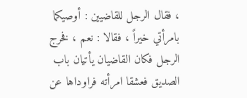، فقال الرجل للقاضيين : أوصيكما بامرأتي خيراً ، فقالا : نعم ، فخرج الرجل فكان القاضيان يأتيان باب الصديق فعشقا امرأته فراوداها عن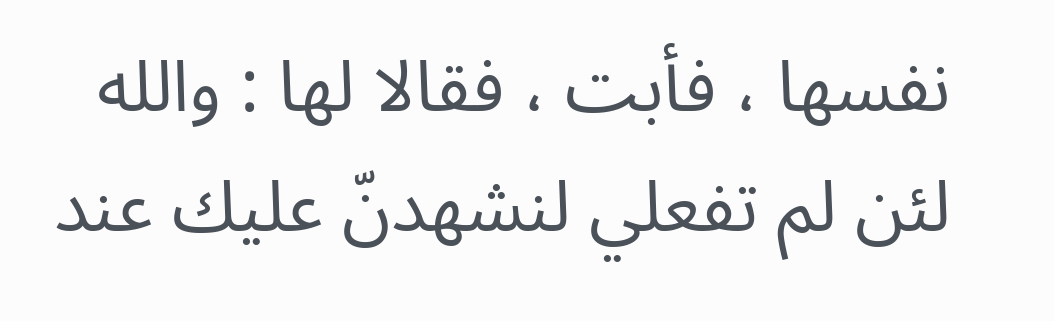نفسها ، فأبت ، فقالا لها : والله لئن لم تفعلي لنشهدنّ عليك عند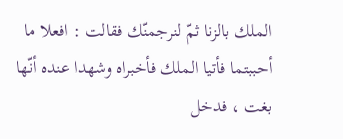الملك بالزنا ثمّ لنرجمنّك فقالت : افعلا ما أحببتما فأتيا الملك فأخبراه وشهدا عنده أنّها بغت ، فدخل